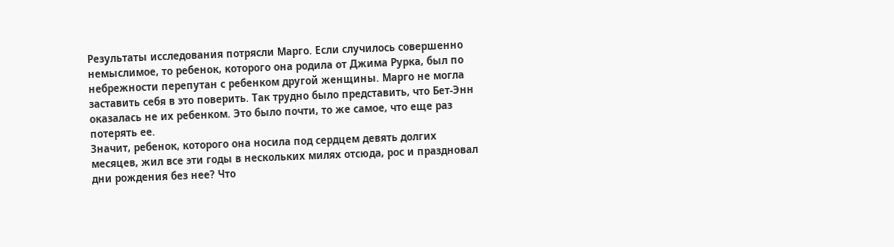Результаты исследования потрясли Марго. Если случилось совершенно немыслимое, то ребенок, которого она родила от Джима Рурка, был по небрежности перепутан с ребенком другой женщины. Марго не могла заставить себя в это поверить. Так трудно было представить, что Бет-Энн оказалась не их ребенком. Это было почти, то же самое, что еще раз потерять ее.
Значит, ребенок, которого она носила под сердцем девять долгих месяцев, жил все эти годы в нескольких милях отсюда, рос и праздновал дни рождения без нее? Что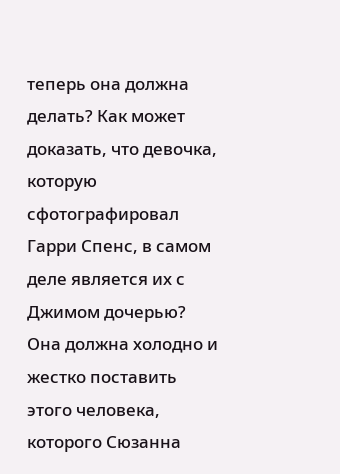теперь она должна делать? Как может доказать, что девочка, которую сфотографировал Гарри Спенс, в самом деле является их с Джимом дочерью? Она должна холодно и жестко поставить этого человека, которого Сюзанна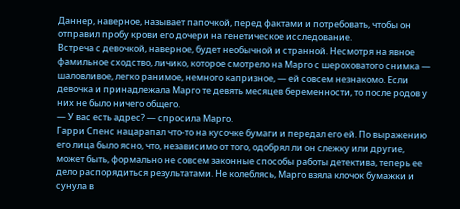Даннер, наверное, называет папочкой, перед фактами и потребовать, чтобы он отправил пробу крови его дочери на генетическое исследование.
Встреча с девочкой, наверное, будет необычной и странной. Несмотря на явное фамильное сходство, личико, которое смотрело на Марго с шероховатого снимка — шаловливое, легко ранимое, немного капризное, — ей совсем незнакомо. Если девочка и принадлежала Марго те девять месяцев беременности, то после родов у них не было ничего общего.
— У вас есть адрес? — спросила Марго.
Гарри Спенс нацарапал что-то на кусочке бумаги и передал его ей. По выражению его лица было ясно, что, независимо от того, одобрял ли он слежку или другие, может быть, формально не совсем законные способы работы детектива, теперь ее дело распорядиться результатами. Не колеблясь, Марго взяла клочок бумажки и сунула в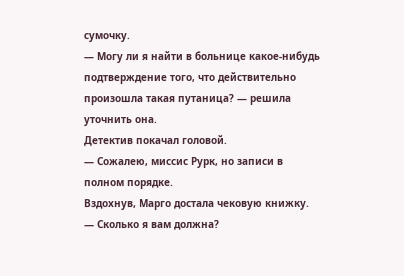сумочку.
— Могу ли я найти в больнице какое-нибудь подтверждение того, что действительно произошла такая путаница? — решила уточнить она.
Детектив покачал головой.
— Сожалею, миссис Рурк, но записи в полном порядке.
Вздохнув, Марго достала чековую книжку.
— Сколько я вам должна?